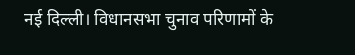नई दिल्ली। विधानसभा चुनाव परिणामों के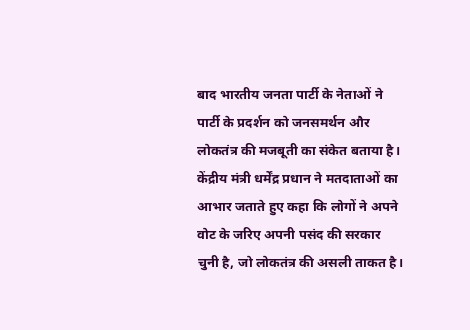बाद भारतीय जनता पार्टी के नेताओं ने पार्टी के प्रदर्शन को जनसमर्थन और लोकतंत्र की मजबूती का संकेत बताया है। केंद्रीय मंत्री धर्मेंद्र प्रधान ने मतदाताओं का आभार जताते हुए कहा कि लोगों ने अपने वोट के जरिए अपनी पसंद की सरकार चुनी है, जो लोकतंत्र की असली ताकत है।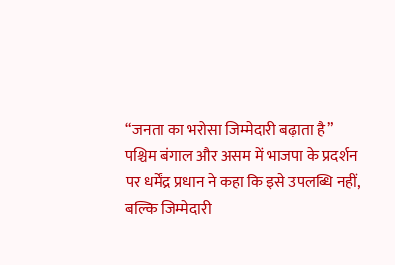“जनता का भरोसा जिम्मेदारी बढ़ाता है”
पश्चिम बंगाल और असम में भाजपा के प्रदर्शन पर धर्मेंद्र प्रधान ने कहा कि इसे उपलब्धि नहीं, बल्कि जिम्मेदारी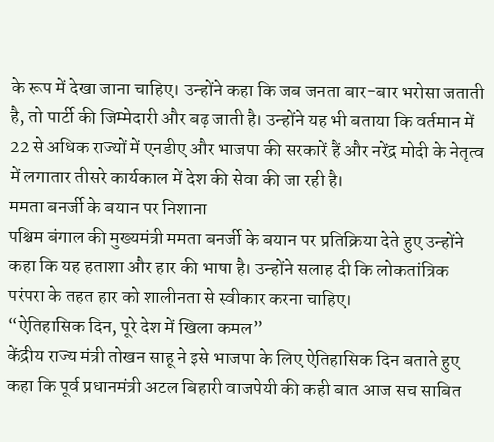के रूप में देखा जाना चाहिए। उन्होंने कहा कि जब जनता बार-बार भरोसा जताती है, तो पार्टी की जिम्मेदारी और बढ़ जाती है। उन्होंने यह भी बताया कि वर्तमान में 22 से अधिक राज्यों में एनडीए और भाजपा की सरकारें हैं और नरेंद्र मोदी के नेतृत्व में लगातार तीसरे कार्यकाल में देश की सेवा की जा रही है।
ममता बनर्जी के बयान पर निशाना
पश्चिम बंगाल की मुख्यमंत्री ममता बनर्जी के बयान पर प्रतिक्रिया देते हुए उन्होंने कहा कि यह हताशा और हार की भाषा है। उन्होंने सलाह दी कि लोकतांत्रिक परंपरा के तहत हार को शालीनता से स्वीकार करना चाहिए।
“ऐतिहासिक दिन, पूरे देश में खिला कमल”
केंद्रीय राज्य मंत्री तोखन साहू ने इसे भाजपा के लिए ऐतिहासिक दिन बताते हुए कहा कि पूर्व प्रधानमंत्री अटल बिहारी वाजपेयी की कही बात आज सच साबित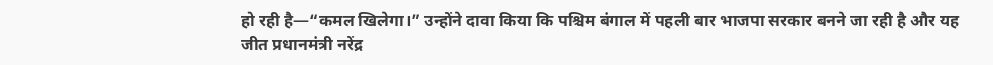हो रही है—“कमल खिलेगा।” उन्होंने दावा किया कि पश्चिम बंगाल में पहली बार भाजपा सरकार बनने जा रही है और यह जीत प्रधानमंत्री नरेंद्र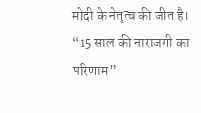मोदी के नेतृत्व की जीत है।
“15 साल की नाराजगी का परिणाम”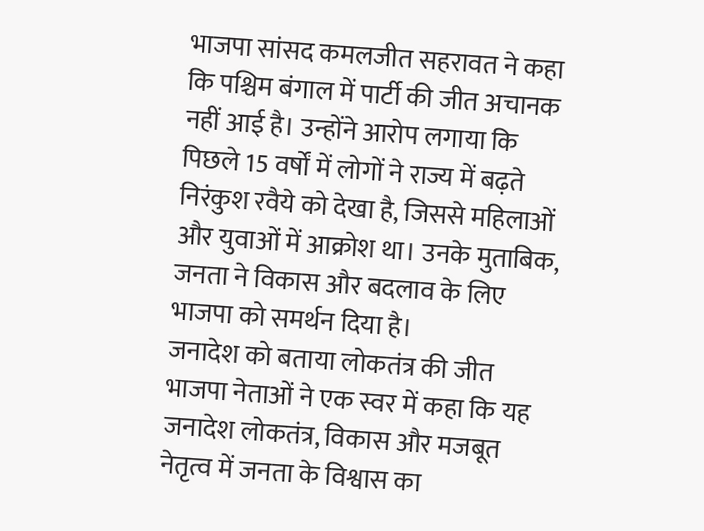भाजपा सांसद कमलजीत सहरावत ने कहा कि पश्चिम बंगाल में पार्टी की जीत अचानक नहीं आई है। उन्होंने आरोप लगाया कि पिछले 15 वर्षों में लोगों ने राज्य में बढ़ते निरंकुश रवैये को देखा है, जिससे महिलाओं और युवाओं में आक्रोश था। उनके मुताबिक, जनता ने विकास और बदलाव के लिए भाजपा को समर्थन दिया है।
जनादेश को बताया लोकतंत्र की जीत
भाजपा नेताओं ने एक स्वर में कहा कि यह जनादेश लोकतंत्र, विकास और मजबूत नेतृत्व में जनता के विश्वास का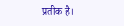प्रतीक है।